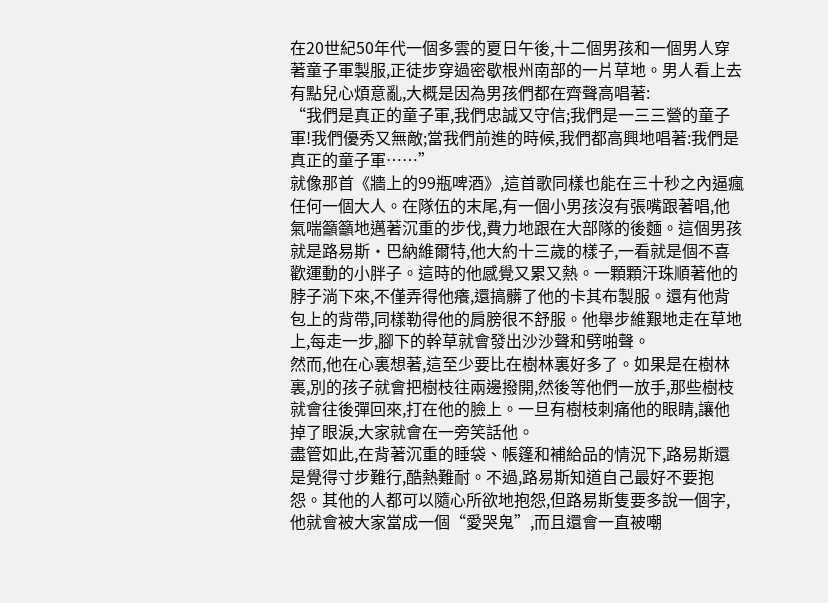在20世紀50年代一個多雲的夏日午後,十二個男孩和一個男人穿著童子軍製服,正徒步穿過密歇根州南部的一片草地。男人看上去有點兒心煩意亂,大概是因為男孩們都在齊聲高唱著:
“我們是真正的童子軍,我們忠誠又守信;我們是一三三營的童子軍!我們優秀又無敵;當我們前進的時候,我們都高興地唱著:我們是真正的童子軍……”
就像那首《牆上的99瓶啤酒》,這首歌同樣也能在三十秒之內逼瘋任何一個大人。在隊伍的末尾,有一個小男孩沒有張嘴跟著唱,他氣喘籲籲地邁著沉重的步伐,費力地跟在大部隊的後麵。這個男孩就是路易斯·巴納維爾特,他大約十三歲的樣子,一看就是個不喜歡運動的小胖子。這時的他感覺又累又熱。一顆顆汗珠順著他的脖子淌下來,不僅弄得他癢,還搞髒了他的卡其布製服。還有他背包上的背帶,同樣勒得他的肩膀很不舒服。他舉步維艱地走在草地上,每走一步,腳下的幹草就會發出沙沙聲和劈啪聲。
然而,他在心裏想著,這至少要比在樹林裏好多了。如果是在樹林裏,別的孩子就會把樹枝往兩邊撥開,然後等他們一放手,那些樹枝就會往後彈回來,打在他的臉上。一旦有樹枝刺痛他的眼睛,讓他掉了眼淚,大家就會在一旁笑話他。
盡管如此,在背著沉重的睡袋、帳篷和補給品的情況下,路易斯還是覺得寸步難行,酷熱難耐。不過,路易斯知道自己最好不要抱怨。其他的人都可以隨心所欲地抱怨,但路易斯隻要多說一個字,他就會被大家當成一個“愛哭鬼”,而且還會一直被嘲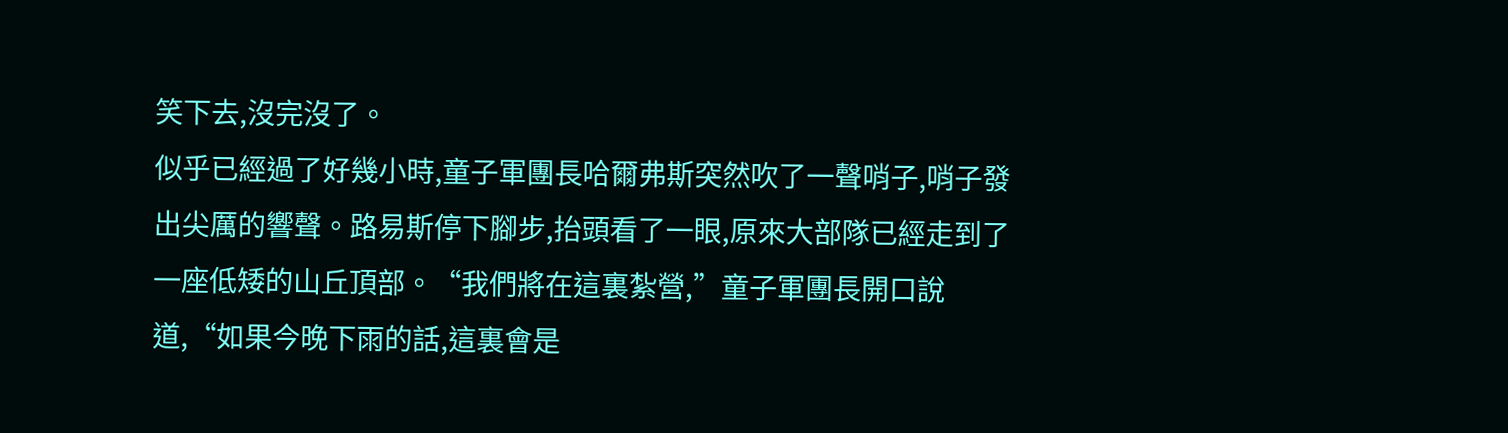笑下去,沒完沒了。
似乎已經過了好幾小時,童子軍團長哈爾弗斯突然吹了一聲哨子,哨子發出尖厲的響聲。路易斯停下腳步,抬頭看了一眼,原來大部隊已經走到了一座低矮的山丘頂部。“我們將在這裏紮營,”童子軍團長開口說道,“如果今晚下雨的話,這裏會是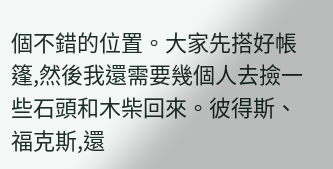個不錯的位置。大家先搭好帳篷,然後我還需要幾個人去撿一些石頭和木柴回來。彼得斯、福克斯,還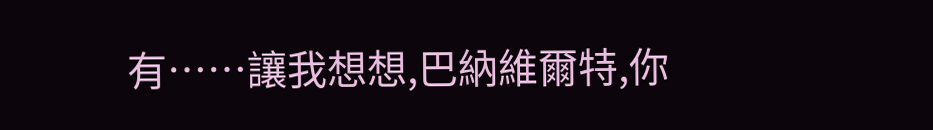有……讓我想想,巴納維爾特,你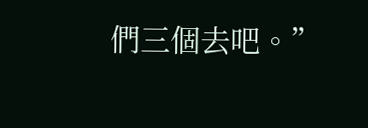們三個去吧。”